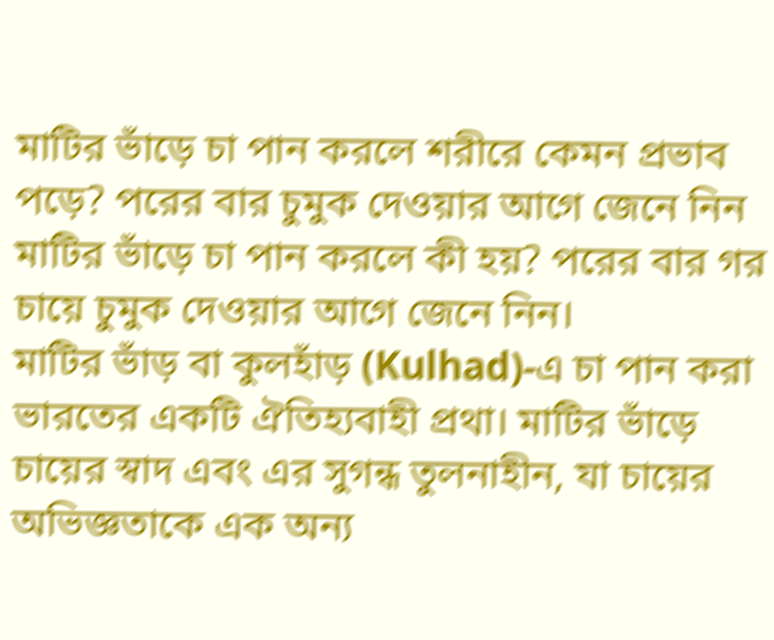মাটির ভাঁড়ে চা পান করলে শরীরে কেমন প্রভাব পড়ে? পরের বার চুমুক দেওয়ার আগে জেনে নিন
মাটির ভাঁড়ে চা পান করলে কী হয়? পরের বার গর চায়ে চুমুক দেওয়ার আগে জেনে নিন।
মাটির ভাঁড় বা কুলহাঁড় (Kulhad)-এ চা পান করা ভারতের একটি ঐতিহ্যবাহী প্রথা। মাটির ভাঁড়ে চায়ের স্বাদ এবং এর সুগন্ধ তুলনাহীন, যা চায়ের অভিজ্ঞতাকে এক অন্য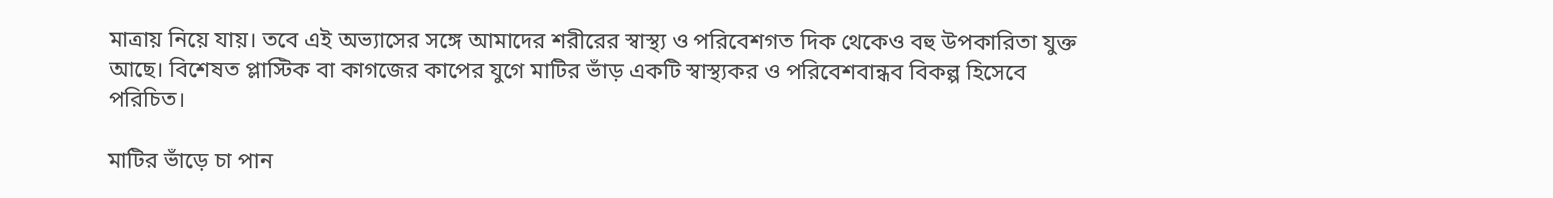মাত্রায় নিয়ে যায়। তবে এই অভ্যাসের সঙ্গে আমাদের শরীরের স্বাস্থ্য ও পরিবেশগত দিক থেকেও বহু উপকারিতা যুক্ত আছে। বিশেষত প্লাস্টিক বা কাগজের কাপের যুগে মাটির ভাঁড় একটি স্বাস্থ্যকর ও পরিবেশবান্ধব বিকল্প হিসেবে পরিচিত।

মাটির ভাঁড়ে চা পান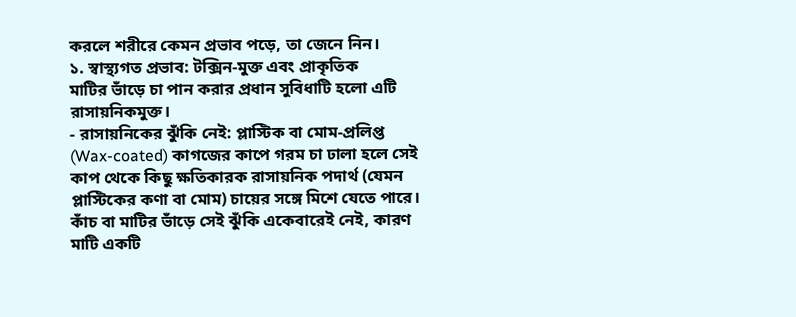করলে শরীরে কেমন প্রভাব পড়ে, তা জেনে নিন।
১. স্বাস্থ্যগত প্রভাব: টক্সিন-মুক্ত এবং প্রাকৃতিক
মাটির ভাঁড়ে চা পান করার প্রধান সুবিধাটি হলো এটি রাসায়নিকমুক্ত।
- রাসায়নিকের ঝুঁকি নেই: প্লাস্টিক বা মোম-প্রলিপ্ত (Wax-coated) কাগজের কাপে গরম চা ঢালা হলে সেই কাপ থেকে কিছু ক্ষতিকারক রাসায়নিক পদার্থ (যেমন প্লাস্টিকের কণা বা মোম) চায়ের সঙ্গে মিশে যেতে পারে। কাঁচ বা মাটির ভাঁড়ে সেই ঝুঁকি একেবারেই নেই, কারণ মাটি একটি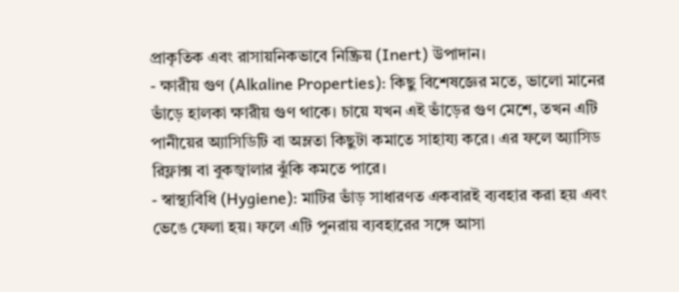প্রাকৃতিক এবং রাসায়নিকভাবে নিষ্ক্রিয় (Inert) উপাদান।
- ক্ষারীয় গুণ (Alkaline Properties): কিছু বিশেষজ্ঞের মতে, ভালো মানের ভাঁড়ে হালকা ক্ষারীয় গুণ থাকে। চায়ে যখন এই ভাঁড়ের গুণ মেশে, তখন এটি পানীয়ের অ্যাসিডিটি বা অম্লতা কিছুটা কমাতে সাহায্য করে। এর ফলে অ্যাসিড রিফ্লাক্স বা বুকজ্বালার ঝুঁকি কমতে পারে।
- স্বাস্থ্যবিধি (Hygiene): মাটির ভাঁড় সাধারণত একবারই ব্যবহার করা হয় এবং ভেঙে ফেলা হয়। ফলে এটি পুনরায় ব্যবহারের সঙ্গে আসা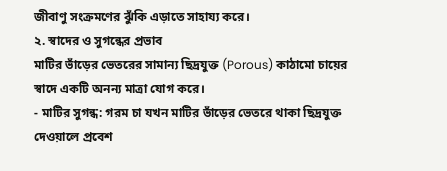জীবাণু সংক্রমণের ঝুঁকি এড়াতে সাহায্য করে।
২. স্বাদের ও সুগন্ধের প্রভাব
মাটির ভাঁড়ের ভেতরের সামান্য ছিদ্রযুক্ত (Porous) কাঠামো চায়ের স্বাদে একটি অনন্য মাত্রা যোগ করে।
- মাটির সুগন্ধ: গরম চা যখন মাটির ভাঁড়ের ভেতরে থাকা ছিদ্রযুক্ত দেওয়ালে প্রবেশ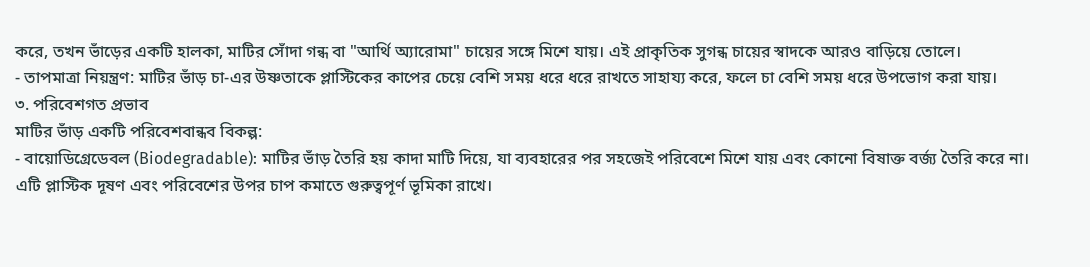করে, তখন ভাঁড়ের একটি হালকা, মাটির সোঁদা গন্ধ বা "আর্থি অ্যারোমা" চায়ের সঙ্গে মিশে যায়। এই প্রাকৃতিক সুগন্ধ চায়ের স্বাদকে আরও বাড়িয়ে তোলে।
- তাপমাত্রা নিয়ন্ত্রণ: মাটির ভাঁড় চা-এর উষ্ণতাকে প্লাস্টিকের কাপের চেয়ে বেশি সময় ধরে ধরে রাখতে সাহায্য করে, ফলে চা বেশি সময় ধরে উপভোগ করা যায়।
৩. পরিবেশগত প্রভাব
মাটির ভাঁড় একটি পরিবেশবান্ধব বিকল্প:
- বায়োডিগ্রেডেবল (Biodegradable): মাটির ভাঁড় তৈরি হয় কাদা মাটি দিয়ে, যা ব্যবহারের পর সহজেই পরিবেশে মিশে যায় এবং কোনো বিষাক্ত বর্জ্য তৈরি করে না। এটি প্লাস্টিক দূষণ এবং পরিবেশের উপর চাপ কমাতে গুরুত্বপূর্ণ ভূমিকা রাখে।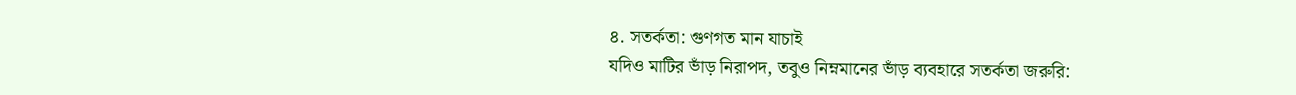৪. সতর্কতা: গুণগত মান যাচাই
যদিও মাটির ভাঁড় নিরাপদ, তবুও নিম্নমানের ভাঁড় ব্যবহারে সতর্কতা জরুরি: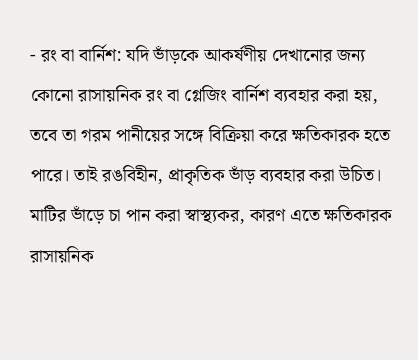- রং বা বার্নিশ: যদি ভাঁড়কে আকর্ষণীয় দেখানোর জন্য কোনো রাসায়নিক রং বা গ্লেজিং বার্নিশ ব্যবহার করা হয়, তবে তা গরম পানীয়ের সঙ্গে বিক্রিয়া করে ক্ষতিকারক হতে পারে। তাই রঙবিহীন, প্রাকৃতিক ভাঁড় ব্যবহার করা উচিত।
মাটির ভাঁড়ে চা পান করা স্বাস্থ্যকর, কারণ এতে ক্ষতিকারক রাসায়নিক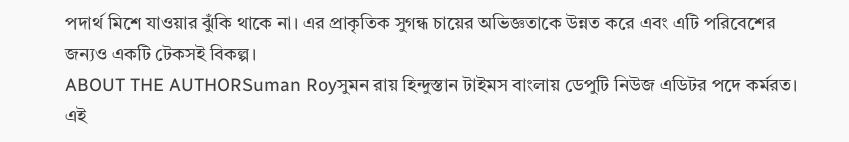পদার্থ মিশে যাওয়ার ঝুঁকি থাকে না। এর প্রাকৃতিক সুগন্ধ চায়ের অভিজ্ঞতাকে উন্নত করে এবং এটি পরিবেশের জন্যও একটি টেকসই বিকল্প।
ABOUT THE AUTHORSuman Royসুমন রায় হিন্দুস্তান টাইমস বাংলায় ডেপুটি নিউজ এডিটর পদে কর্মরত। এই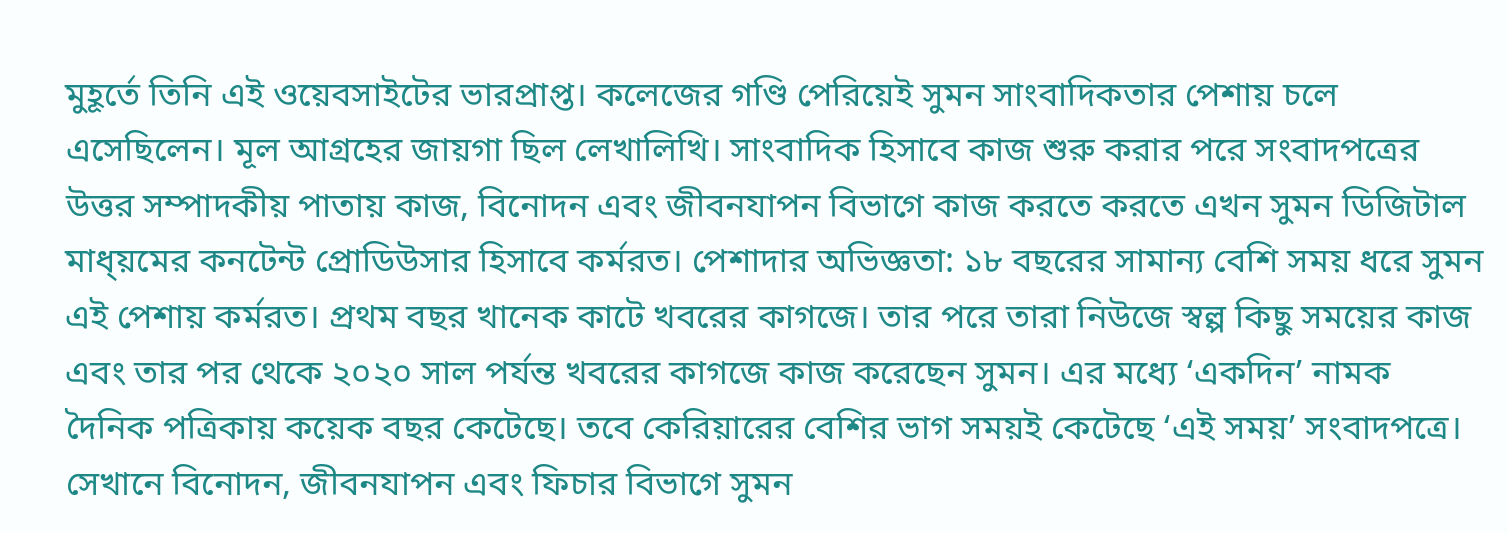মুহূর্তে তিনি এই ওয়েবসাইটের ভারপ্রাপ্ত। কলেজের গণ্ডি পেরিয়েই সুমন সাংবাদিকতার পেশায় চলে এসেছিলেন। মূল আগ্রহের জায়গা ছিল লেখালিখি। সাংবাদিক হিসাবে কাজ শুরু করার পরে সংবাদপত্রের উত্তর সম্পাদকীয় পাতায় কাজ, বিনোদন এবং জীবনযাপন বিভাগে কাজ করতে করতে এখন সুমন ডিজিটাল মাধ্য়মের কনটেন্ট প্রোডিউসার হিসাবে কর্মরত। পেশাদার অভিজ্ঞতা: ১৮ বছরের সামান্য বেশি সময় ধরে সুমন এই পেশায় কর্মরত। প্রথম বছর খানেক কাটে খবরের কাগজে। তার পরে তারা নিউজে স্বল্প কিছু সময়ের কাজ এবং তার পর থেকে ২০২০ সাল পর্যন্ত খবরের কাগজে কাজ করেছেন সুমন। এর মধ্যে ‘একদিন’ নামক দৈনিক পত্রিকায় কয়েক বছর কেটেছে। তবে কেরিয়ারের বেশির ভাগ সময়ই কেটেছে ‘এই সময়’ সংবাদপত্রে। সেখানে বিনোদন, জীবনযাপন এবং ফিচার বিভাগে সুমন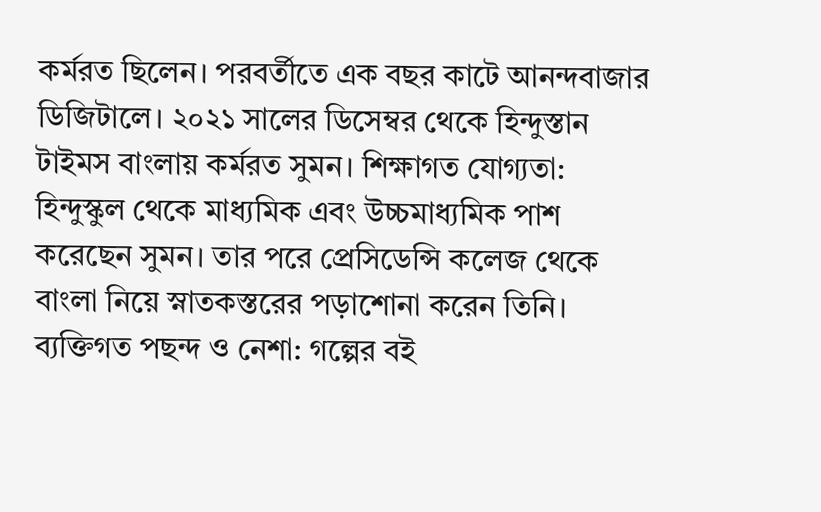কর্মরত ছিলেন। পরবর্তীতে এক বছর কাটে আনন্দবাজার ডিজিটালে। ২০২১ সালের ডিসেম্বর থেকে হিন্দুস্তান টাইমস বাংলায় কর্মরত সুমন। শিক্ষাগত যোগ্যতা: হিন্দুস্কুল থেকে মাধ্যমিক এবং উচ্চমাধ্যমিক পাশ করেছেন সুমন। তার পরে প্রেসিডেন্সি কলেজ থেকে বাংলা নিয়ে স্নাতকস্তরের পড়াশোনা করেন তিনি। ব্যক্তিগত পছন্দ ও নেশা: গল্পের বই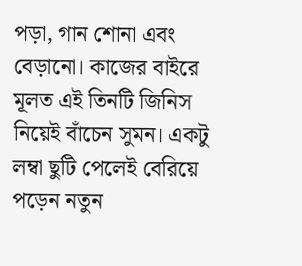পড়া, গান শোনা এবং বেড়ানো। কাজের বাইরে মূলত এই তিনটি জিনিস নিয়েই বাঁচেন সুমন। একটু লম্বা ছুটি পেলেই বেরিয়ে পড়েন নতুন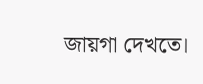জায়গা দেখতে।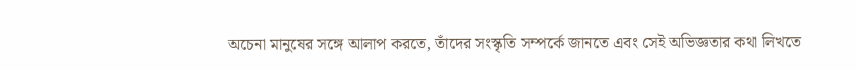অচেনা মানুষের সঙ্গে আলাপ করতে, তাঁদের সংস্কৃতি সম্পর্কে জানতে এবং সেই অভিজ্ঞতার কথা লিখতে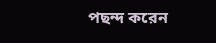পছন্দ করেন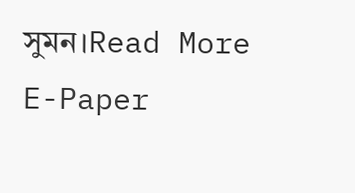সুমন।Read More
E-Paper